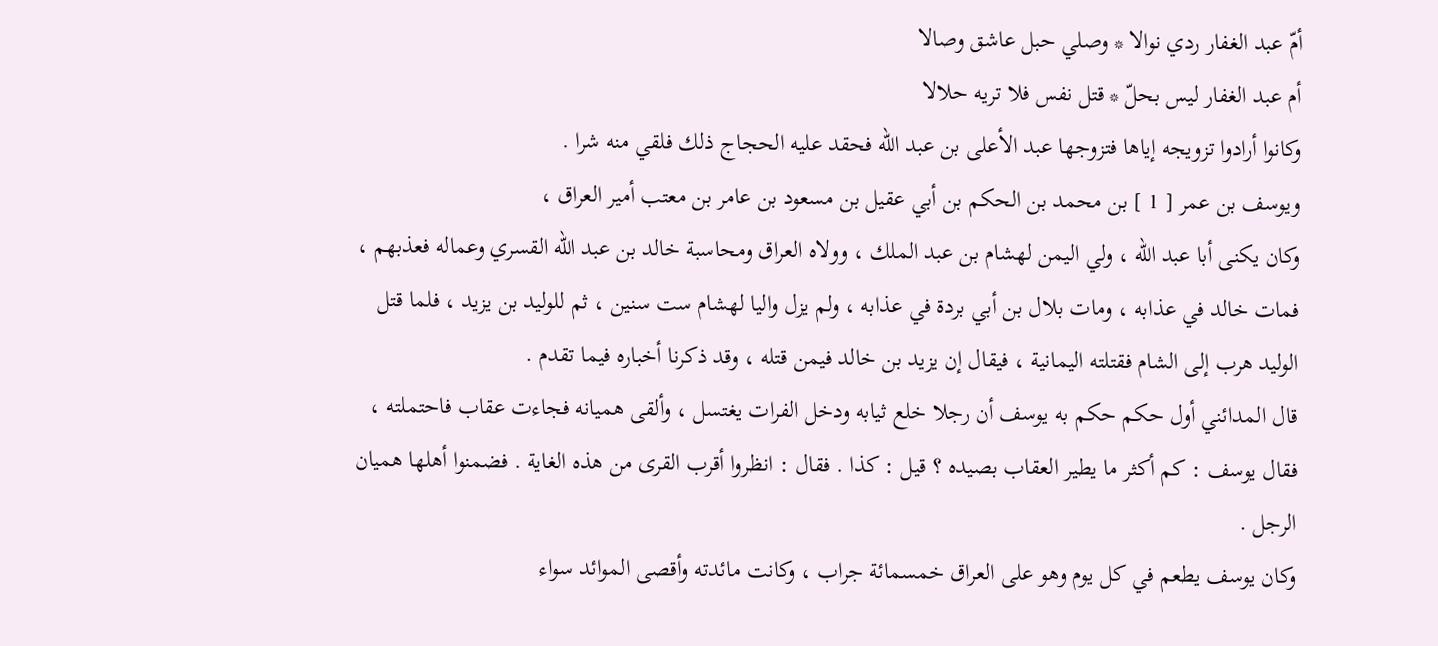أمّ عبد الغفار ردي نوالا * وصلي حبل عاشق وصالا
أم عبد الغفار ليس بحلّ * قتل نفس فلا تريه حلالا
وكانوا أرادوا تزويجه إياها فتزوجها عبد الأعلى بن عبد الله فحقد عليه الحجاج ذلك فلقي منه شرا .
ويوسف بن عمر [ 1 ] بن محمد بن الحكم بن أبي عقيل بن مسعود بن عامر بن معتب أمير العراق ،
وكان يكنى أبا عبد الله ، ولي اليمن لهشام بن عبد الملك ، وولاه العراق ومحاسبة خالد بن عبد الله القسري وعماله فعذبهم ، فمات خالد في عذابه ، ومات بلال بن أبي بردة في عذابه ، ولم يزل واليا لهشام ست سنين ، ثم للوليد بن يزيد ، فلما قتل الوليد هرب إلى الشام فقتلته اليمانية ، فيقال إن يزيد بن خالد فيمن قتله ، وقد ذكرنا أخباره فيما تقدم .
قال المدائني أول حكم حكم به يوسف أن رجلا خلع ثيابه ودخل الفرات يغتسل ، وألقى هميانه فجاءت عقاب فاحتملته ، فقال يوسف : كم أكثر ما يطير العقاب بصيده ؟ قيل : كذا . فقال : انظروا أقرب القرى من هذه الغاية . فضمنوا أهلها هميان الرجل .
وكان يوسف يطعم في كل يوم وهو على العراق خمسمائة جراب ، وكانت مائدته وأقصى الموائد سواء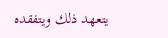يتعهد ذلك ويتفقده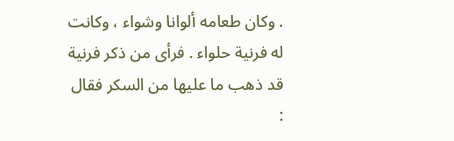. وكان طعامه ألوانا وشواء ، وكانت له فرنية حلواء . فرأى من ذكر فرنية قد ذهب ما عليها من السكر فقال :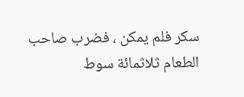سكر فلم يمكن ، فضرب صاحب الطعام ثلاثمائة سوط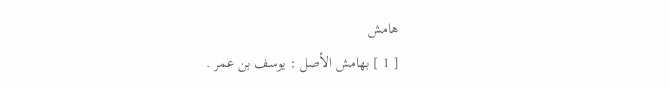هامش
[ 1 ] بهامش الأصل : يوسف بن عمر .